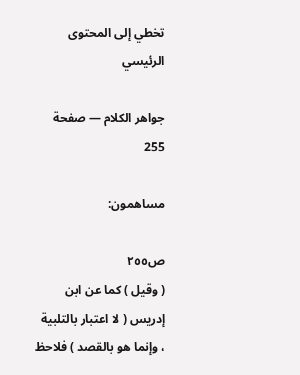تخطي إلى المحتوى الرئيسي

جواهر الكلام — صفحة 255

مساهمون:

ص٢٥٥
( وقيل ) كما عن ابن إدريس ( لا اعتبار بالتلبية ، وإنما هو بالقصد ) فلاحظ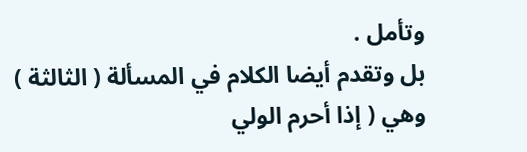وتأمل .
بل وتقدم أيضا الكلام في المسألة ( الثالثة ) وهي ( إذا أحرم الولي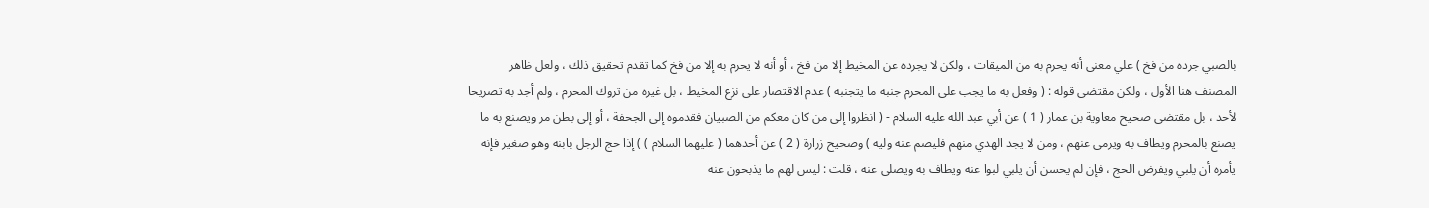بالصبي جرده من فخ ) علي معنى أنه يحرم به من الميقات ، ولكن لا يجرده عن المخيط إلا من فخ ، أو أنه لا يحرم به إلا من فخ كما تقدم تحقيق ذلك ، ولعل ظاهر المصنف هنا الأول ، ولكن مقتضى قوله : ( وفعل به ما يجب على المحرم جنبه ما يتجنبه ) عدم الاقتصار على نزع المخيط ، بل غيره من تروك المحرم ، ولم أجد به تصريحا لأحد ، بل مقتضى صحيح معاوية بن عمار ( 1 ) عن أبي عبد الله عليه السلام - ( انظروا إلى من كان معكم من الصبيان فقدموه إلى الجحفة ، أو إلى بطن مر ويصنع به ما يصنع بالمحرم ويطاف به ويرمى عنهم ، ومن لا يجد الهدي منهم فليصم عنه وليه ) وصحيح زرارة ( 2 ) عن أحدهما ( عليهما السلام ) ) إذا حج الرجل بابنه وهو صغير فإنه يأمره أن يلبي ويفرض الحج ، فإن لم يحسن أن يلبي لبوا عنه ويطاف به ويصلى عنه ، قلت : ليس لهم ما يذبحون عنه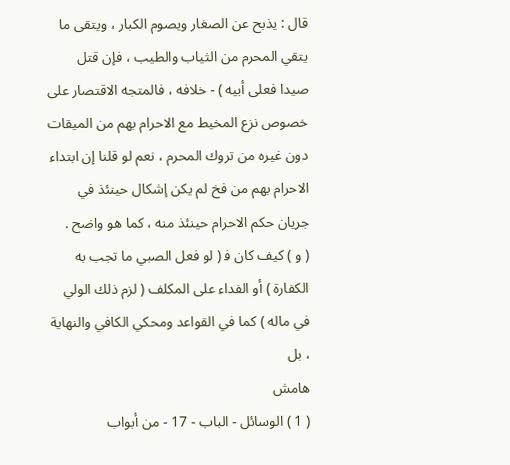قال : يذبح عن الصغار ويصوم الكبار ، ويتقى ما يتقي المحرم من الثياب والطيب ، فإن قتل صيدا فعلى أبيه ) - خلافه ، فالمتجه الاقتصار على خصوص نزع المخيط مع الاحرام بهم من الميقات دون غيره من تروك المحرم ، نعم لو قلنا إن ابتداء الاحرام بهم من فخ لم يكن إشكال حينئذ في جريان حكم الاحرام حينئذ منه ، كما هو واضح .
( و ) كيف كان ف‍ ( لو فعل الصبي ما تجب به الكفارة ) أو الفداء على المكلف ( لزم ذلك الولي في ماله ) كما في القواعد ومحكي الكافي والنهاية ، بل
هامش
( 1 ) الوسائل - الباب - 17 - من أبواب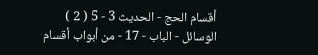أقسام الحج - الحديث 3 - 5 ( 2 ) الوسائل - الباب - 17 - من أبواب أقسام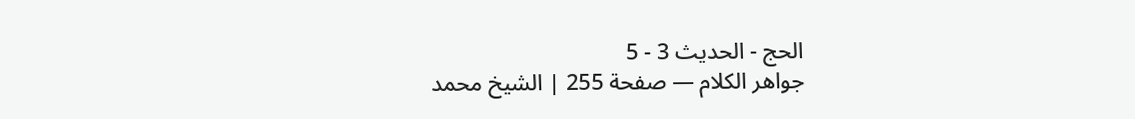الحج - الحديث 3 - 5
جواهر الكلام — صفحة 255 | الشيخ محمد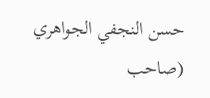حسن النجفي الجواهري (صاحب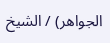الجواهر) / الشيخ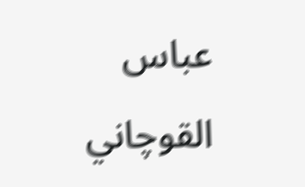عباس القوچاني